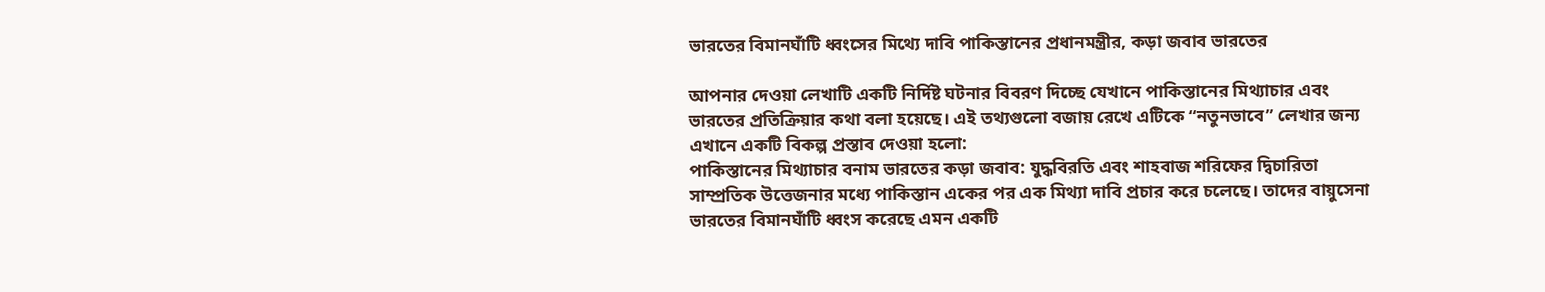ভারতের বিমানঘাঁটি ধ্বংসের মিথ্যে দাবি পাকিস্তানের প্রধানমন্ত্রীর, কড়া জবাব ভারতের

আপনার দেওয়া লেখাটি একটি নির্দিষ্ট ঘটনার বিবরণ দিচ্ছে যেখানে পাকিস্তানের মিথ্যাচার এবং ভারতের প্রতিক্রিয়ার কথা বলা হয়েছে। এই তথ্যগুলো বজায় রেখে এটিকে “নতুনভাবে” লেখার জন্য এখানে একটি বিকল্প প্রস্তাব দেওয়া হলো:
পাকিস্তানের মিথ্যাচার বনাম ভারতের কড়া জবাব: যুদ্ধবিরতি এবং শাহবাজ শরিফের দ্বিচারিতা
সাম্প্রতিক উত্তেজনার মধ্যে পাকিস্তান একের পর এক মিথ্যা দাবি প্রচার করে চলেছে। তাদের বায়ুসেনা ভারতের বিমানঘাঁটি ধ্বংস করেছে এমন একটি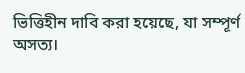ভিত্তিহীন দাবি করা হয়েছে, যা সম্পূর্ণ অসত্য।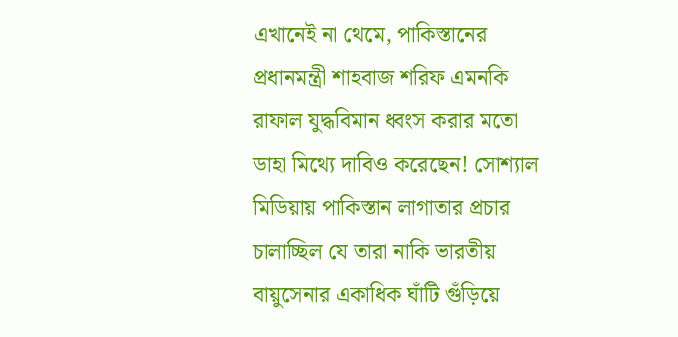এখানেই না থেমে, পাকিস্তানের প্রধানমন্ত্রী শাহবাজ শরিফ এমনকি রাফাল যুদ্ধবিমান ধ্বংস করার মতো ডাহা মিথ্যে দাবিও করেছেন! সোশ্যাল মিডিয়ায় পাকিস্তান লাগাতার প্রচার চালাচ্ছিল যে তারা নাকি ভারতীয় বায়ুসেনার একাধিক ঘাঁটি গুঁড়িয়ে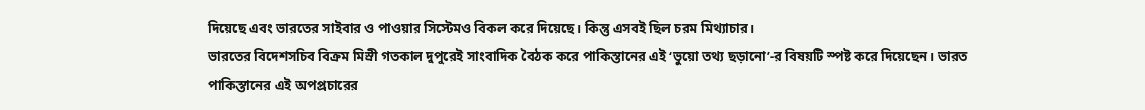দিয়েছে এবং ভারতের সাইবার ও পাওয়ার সিস্টেমও বিকল করে দিয়েছে। কিন্তু এসবই ছিল চরম মিথ্যাচার।
ভারতের বিদেশসচিব বিক্রম মিস্রী গতকাল দুপুরেই সাংবাদিক বৈঠক করে পাকিস্তানের এই ‘ভুয়ো তথ্য ছড়ানো’-র বিষয়টি স্পষ্ট করে দিয়েছেন। ভারত পাকিস্তানের এই অপপ্রচারের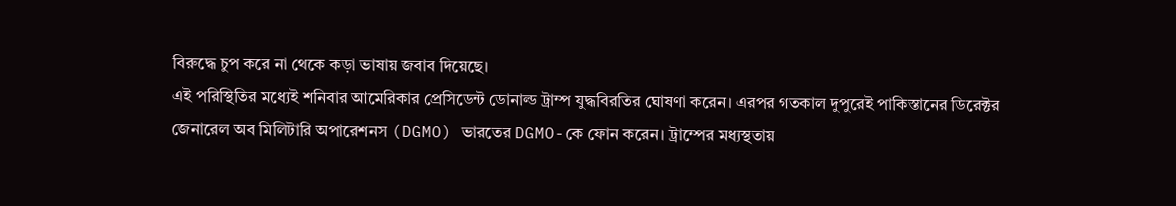বিরুদ্ধে চুপ করে না থেকে কড়া ভাষায় জবাব দিয়েছে।
এই পরিস্থিতির মধ্যেই শনিবার আমেরিকার প্রেসিডেন্ট ডোনাল্ড ট্রাম্প যুদ্ধবিরতির ঘোষণা করেন। এরপর গতকাল দুপুরেই পাকিস্তানের ডিরেক্টর জেনারেল অব মিলিটারি অপারেশনস (DGMO) ভারতের DGMO-কে ফোন করেন। ট্রাম্পের মধ্যস্থতায়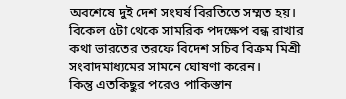অবশেষে দুই দেশ সংঘর্ষ বিরতিতে সম্মত হয়। বিকেল ৫টা থেকে সামরিক পদক্ষেপ বন্ধ রাখার কথা ভারতের তরফে বিদেশ সচিব বিক্রম মিশ্রী সংবাদমাধ্যমের সামনে ঘোষণা করেন।
কিন্তু এতকিছুর পরেও পাকিস্তান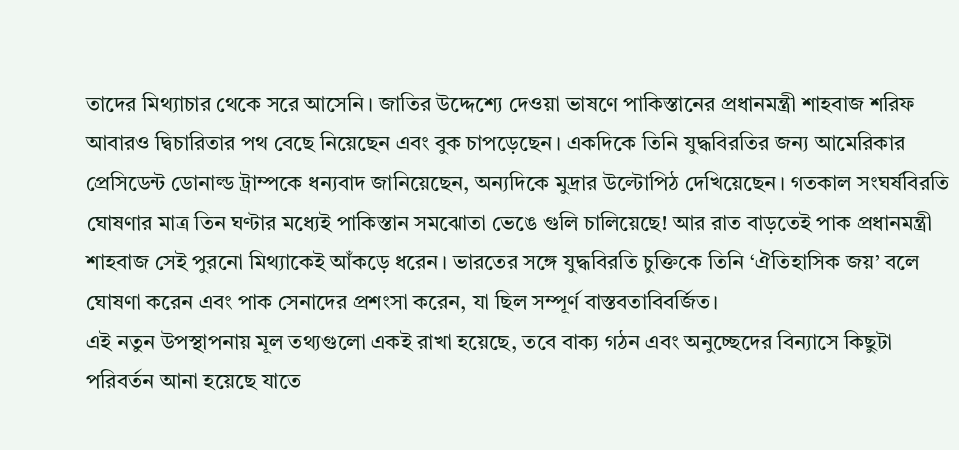তাদের মিথ্যাচার থেকে সরে আসেনি। জাতির উদ্দেশ্যে দেওয়া ভাষণে পাকিস্তানের প্রধানমন্ত্রী শাহবাজ শরিফ আবারও দ্বিচারিতার পথ বেছে নিয়েছেন এবং বুক চাপড়েছেন। একদিকে তিনি যুদ্ধবিরতির জন্য আমেরিকার প্রেসিডেন্ট ডোনাল্ড ট্রাম্পকে ধন্যবাদ জানিয়েছেন, অন্যদিকে মুদ্রার উল্টোপিঠ দেখিয়েছেন। গতকাল সংঘর্ষবিরতি ঘোষণার মাত্র তিন ঘণ্টার মধ্যেই পাকিস্তান সমঝোতা ভেঙে গুলি চালিয়েছে! আর রাত বাড়তেই পাক প্রধানমন্ত্রী শাহবাজ সেই পুরনো মিথ্যাকেই আঁকড়ে ধরেন। ভারতের সঙ্গে যুদ্ধবিরতি চুক্তিকে তিনি ‘ঐতিহাসিক জয়’ বলে ঘোষণা করেন এবং পাক সেনাদের প্রশংসা করেন, যা ছিল সম্পূর্ণ বাস্তবতাবিবর্জিত।
এই নতুন উপস্থাপনায় মূল তথ্যগুলো একই রাখা হয়েছে, তবে বাক্য গঠন এবং অনুচ্ছেদের বিন্যাসে কিছুটা পরিবর্তন আনা হয়েছে যাতে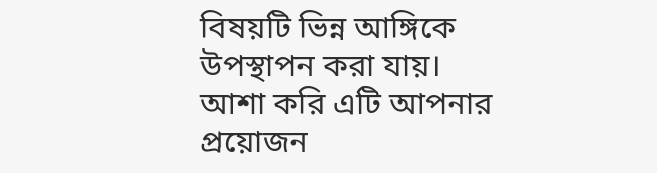বিষয়টি ভিন্ন আঙ্গিকে উপস্থাপন করা যায়। আশা করি এটি আপনার প্রয়োজন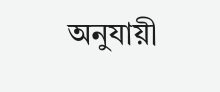অনুযায়ী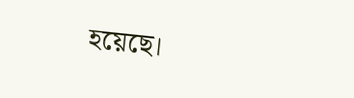হয়েছে।